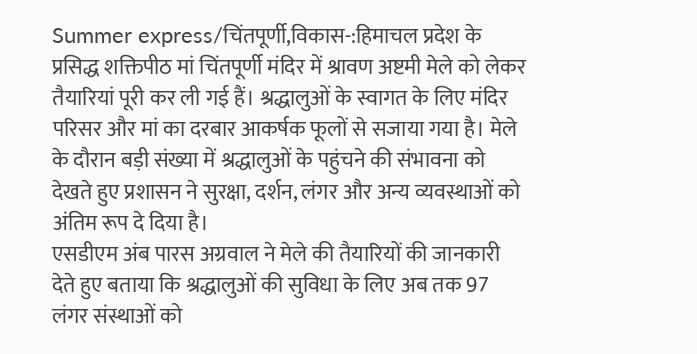Summer express/चिंतपूर्णी,विकास-:हिमाचल प्रदेश के प्रसिद्ध शक्तिपीठ मां चिंतपूर्णी मंदिर में श्रावण अष्टमी मेले को लेकर तैयारियां पूरी कर ली गई हैं। श्रद्धालुओं के स्वागत के लिए मंदिर परिसर और मां का दरबार आकर्षक फूलों से सजाया गया है। मेले के दौरान बड़ी संख्या में श्रद्धालुओं के पहुंचने की संभावना को देखते हुए प्रशासन ने सुरक्षा, दर्शन, लंगर और अन्य व्यवस्थाओं को अंतिम रूप दे दिया है।
एसडीएम अंब पारस अग्रवाल ने मेले की तैयारियों की जानकारी देते हुए बताया कि श्रद्धालुओं की सुविधा के लिए अब तक 97 लंगर संस्थाओं को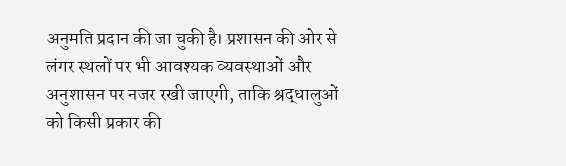अनुमति प्रदान की जा चुकी है। प्रशासन की ओर से लंगर स्थलों पर भी आवश्यक व्यवस्थाओं और अनुशासन पर नजर रखी जाएगी, ताकि श्रद्धालुओं को किसी प्रकार की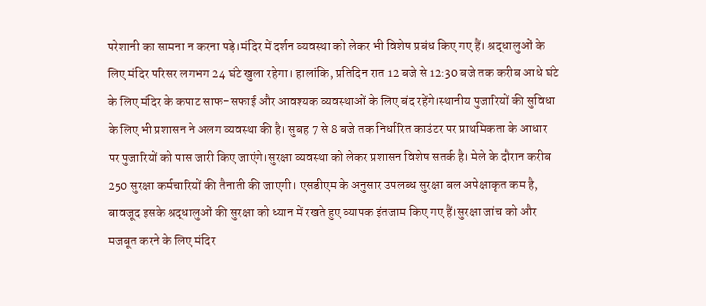परेशानी का सामना न करना पड़े।मंदिर में दर्शन व्यवस्था को लेकर भी विशेष प्रबंध किए गए हैं। श्रद्धालुओं के लिए मंदिर परिसर लगभग 24 घंटे खुला रहेगा। हालांकि, प्रतिदिन रात 12 बजे से 12:30 बजे तक करीब आधे घंटे के लिए मंदिर के कपाट साफ-सफाई और आवश्यक व्यवस्थाओं के लिए बंद रहेंगे।स्थानीय पुजारियों की सुविधा के लिए भी प्रशासन ने अलग व्यवस्था की है। सुबह 7 से 8 बजे तक निर्धारित काउंटर पर प्राथमिकता के आधार पर पुजारियों को पास जारी किए जाएंगे।सुरक्षा व्यवस्था को लेकर प्रशासन विशेष सतर्क है। मेले के दौरान करीब 250 सुरक्षा कर्मचारियों की तैनाती की जाएगी। एसडीएम के अनुसार उपलब्ध सुरक्षा बल अपेक्षाकृत कम है, बावजूद इसके श्रद्धालुओं की सुरक्षा को ध्यान में रखते हुए व्यापक इंतजाम किए गए हैं।सुरक्षा जांच को और मजबूत करने के लिए मंदिर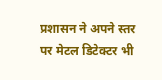प्रशासन ने अपने स्तर पर मेटल डिटेक्टर भी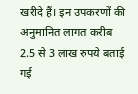खरीदे हैं। इन उपकरणों की अनुमानित लागत करीब 2.5 से 3 लाख रुपये बताई गई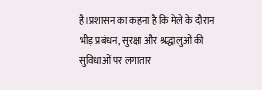है।प्रशासन का कहना है कि मेले के दौरान भीड़ प्रबंधन, सुरक्षा और श्रद्धालुओं की सुविधाओं पर लगातार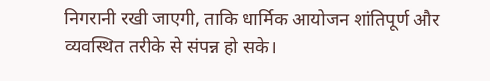निगरानी रखी जाएगी, ताकि धार्मिक आयोजन शांतिपूर्ण और व्यवस्थित तरीके से संपन्न हो सके।